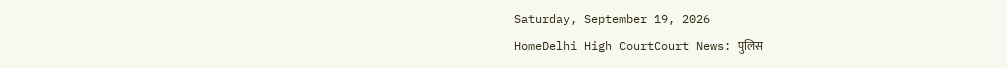Saturday, September 19, 2026
HomeDelhi High CourtCourt News: पुलिस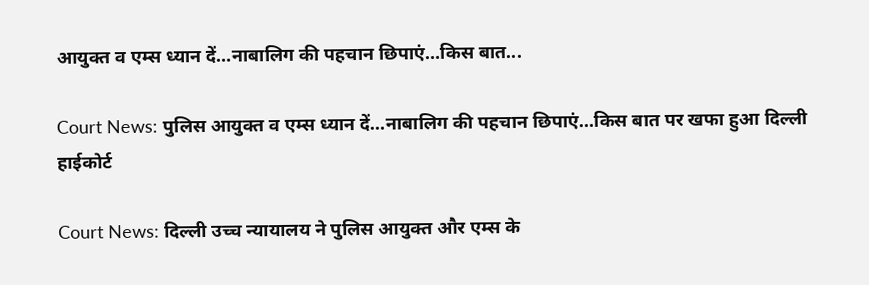आयुक्त व एम्स ध्यान दें…नाबालिग की पहचान छिपाएं…किस बात...

Court News: पुलिस आयुक्त व एम्स ध्यान दें…नाबालिग की पहचान छिपाएं…किस बात पर खफा हुआ दिल्ली हाईकोर्ट

Court News: दिल्ली उच्च न्यायालय ने पुलिस आयुक्त और एम्स के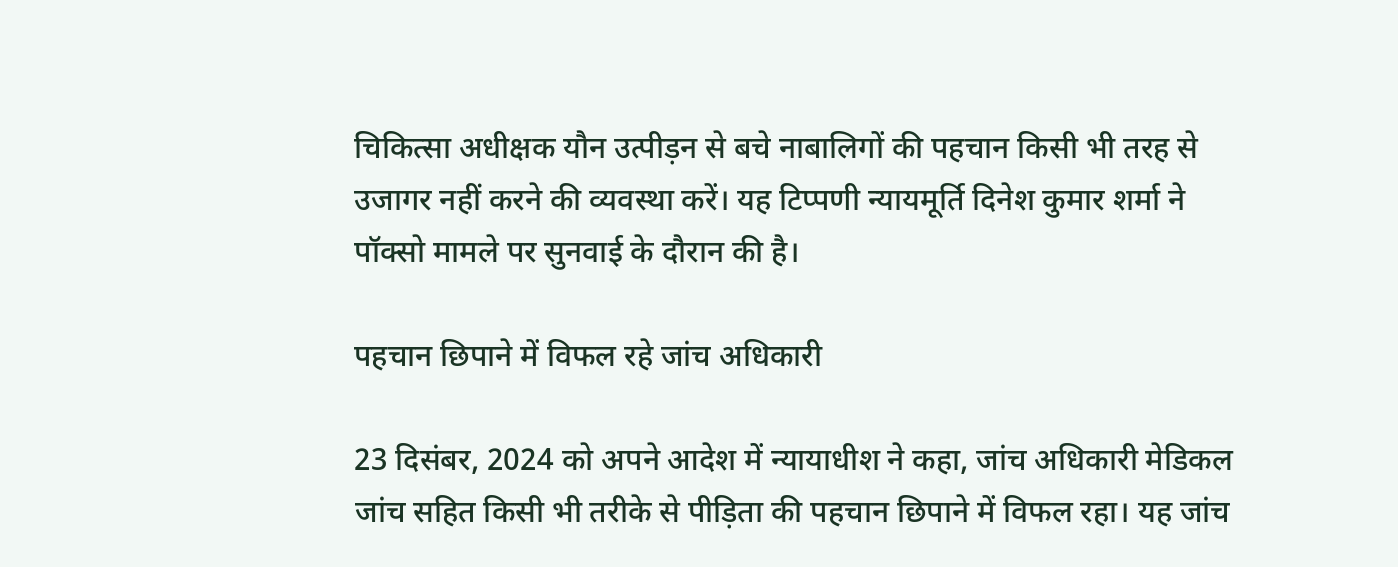चिकित्सा अधीक्षक यौन उत्पीड़न से बचे नाबालिगों की पहचान किसी भी तरह से उजागर नहीं करने की व्यवस्था करें। यह टिप्पणी न्यायमूर्ति दिनेश कुमार शर्मा ने पॉक्सो मामले पर सुनवाई के दौरान की है।

पहचान छिपाने में विफल रहे जांच अधिकारी

23 दिसंबर, 2024 को अपने आदेश में न्यायाधीश ने कहा, जांच अधिकारी मेडिकल जांच सहित किसी भी तरीके से पीड़िता की पहचान छिपाने में विफल रहा। यह जांच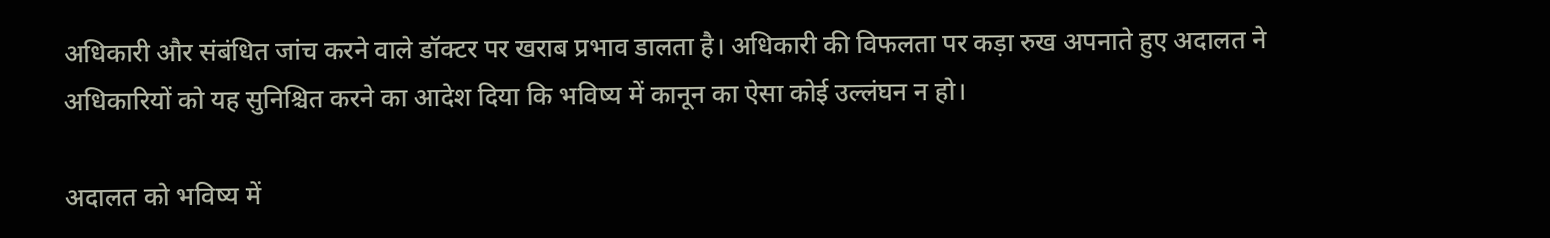अधिकारी और संबंधित जांच करने वाले डॉक्टर पर खराब प्रभाव डालता है। अधिकारी की विफलता पर कड़ा रुख अपनाते हुए अदालत ने अधिकारियों को यह सुनिश्चित करने का आदेश दिया कि भविष्य में कानून का ऐसा कोई उल्लंघन न हो।

अदालत को भविष्य में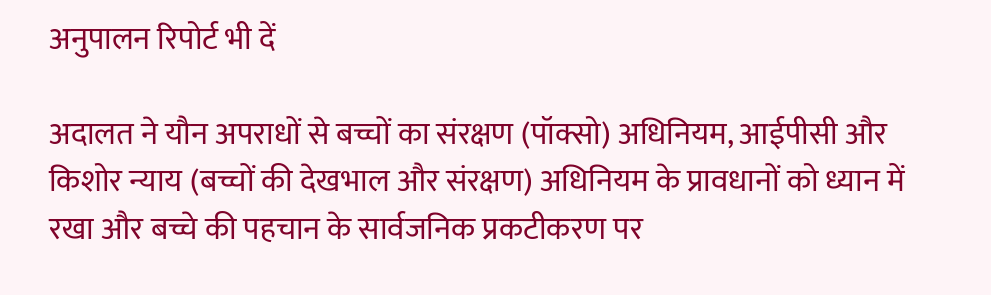अनुपालन रिपोर्ट भी दें

अदालत ने यौन अपराधों से बच्चों का संरक्षण (पॉक्सो) अधिनियम, आईपीसी और किशोर न्याय (बच्चों की देखभाल और संरक्षण) अधिनियम के प्रावधानों को ध्यान में रखा और बच्चे की पहचान के सार्वजनिक प्रकटीकरण पर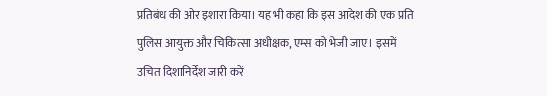प्रतिबंध की ओर इशारा किया। यह भी कहा कि इस आदेश की एक प्रति पुलिस आयुक्त और चिकित्सा अधीक्षक, एम्स को भेजी जाए। इसमें उचित दिशानिर्देश जारी करें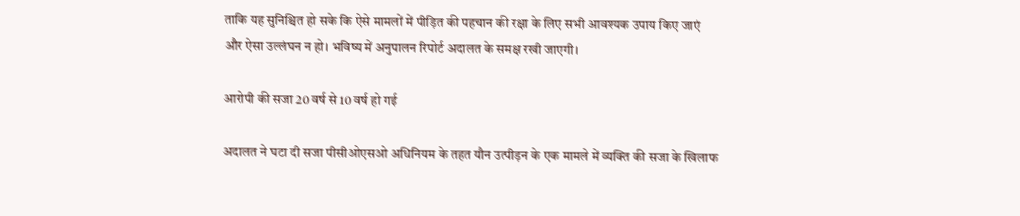ताकि यह सुनिश्चित हो सके कि ऐसे मामलों में पीड़ित की पहचान की रक्षा के लिए सभी आवश्यक उपाय किए जाएं और ऐसा उल्लंघन न हो। भविष्य में अनुपालन रिपोर्ट अदालत के समक्ष रखी जाएगी।

आरोपी की सजा 20 वर्ष से 10 वर्ष हो गई

अदालत ने घटा दी सजा पीसीओएसओ अधिनियम के तहत यौन उत्पीड़न के एक मामले में व्यक्ति की सजा के खिलाफ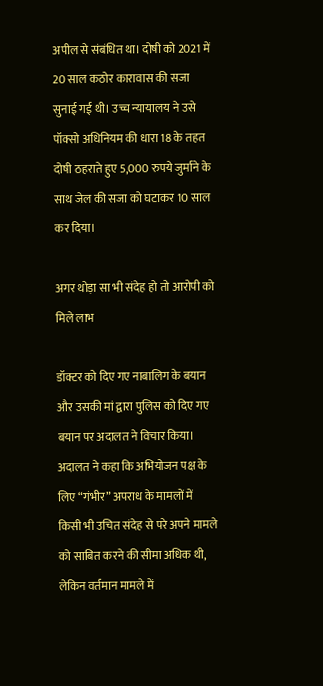अपील से संबंधित था। दोषी को 2021 में 20 साल कठोर कारावास की सजा सुनाई गई थी। उच्च न्यायालय ने उसे पॉक्सो अधिनियम की धारा 18 के तहत दोषी ठहराते हुए 5,000 रुपये जुर्माने के साथ जेल की सजा को घटाकर 10 साल कर दिया।

अगर थोड़ा सा भी संदेह हो तो आरोपी को मिले लाभ

डॉक्टर को दिए गए नाबालिग के बयान और उसकी मां द्वारा पुलिस को दिए गए बयान पर अदालत ने विचार किया। अदालत ने कहा कि अभियोजन पक्ष के लिए “गंभीर” अपराध के मामलों में किसी भी उचित संदेह से परे अपने मामले को साबित करने की सीमा अधिक थी, लेकिन वर्तमान मामले में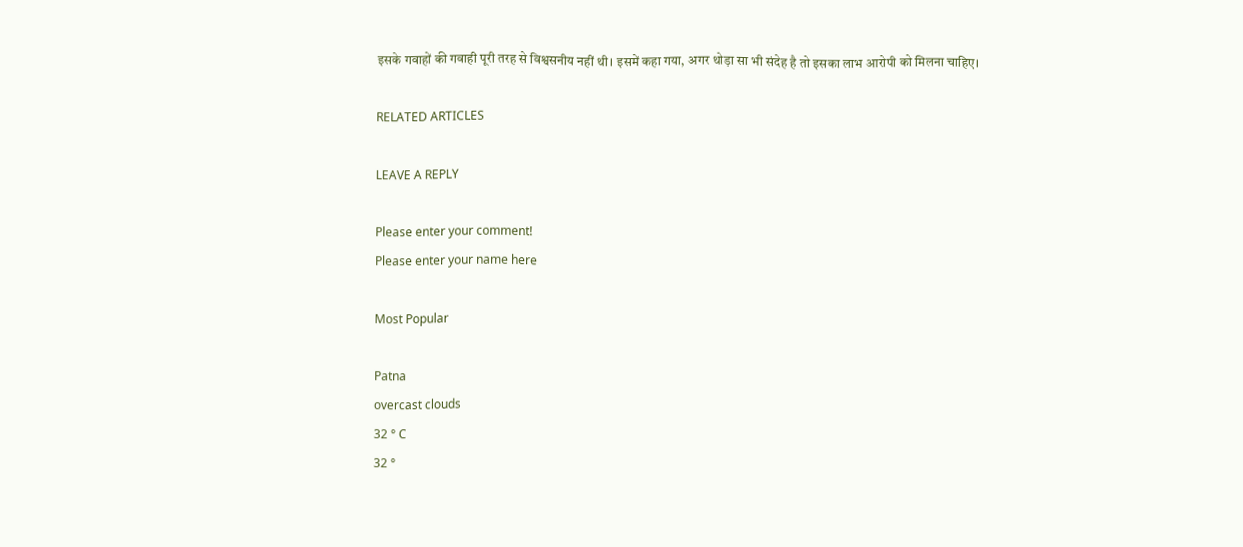इसके गवाहों की गवाही पूरी तरह से विश्वसनीय नहीं थी। इसमें कहा गया, अगर थोड़ा सा भी संदेह है तो इसका लाभ आरोपी को मिलना चाहिए।

RELATED ARTICLES

LEAVE A REPLY

Please enter your comment!
Please enter your name here

Most Popular

Patna
overcast clouds
32 ° C
32 °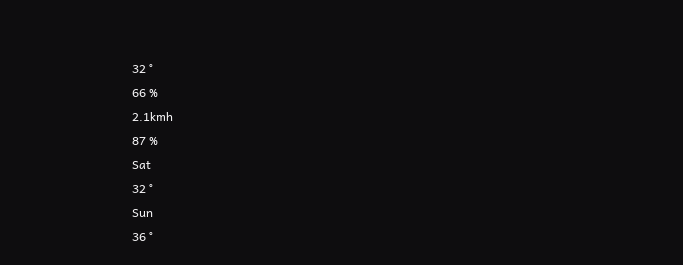32 °
66 %
2.1kmh
87 %
Sat
32 °
Sun
36 °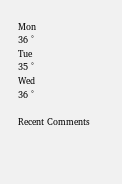Mon
36 °
Tue
35 °
Wed
36 °

Recent Comments